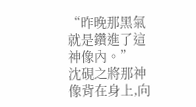“昨晚那黑氣就是鑽進了這神像內。”
沈硯之將那神像背在身上,向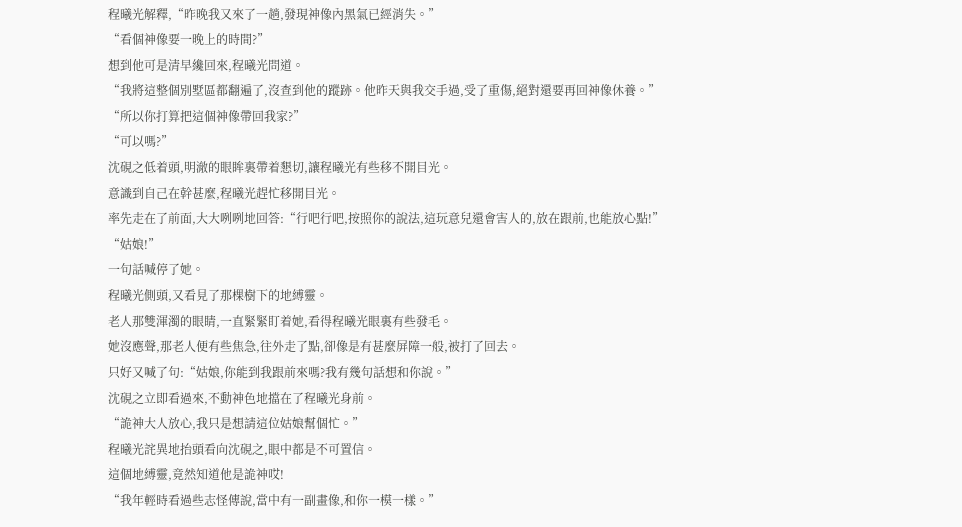程曦光解釋,“昨晚我又來了一趟,發現神像內黑氣已經消失。”
“看個神像要一晚上的時間?”
想到他可是清早纔回來,程曦光問道。
“我將這整個別墅區都翻遍了,沒查到他的蹤跡。他昨天與我交手過,受了重傷,絕對還要再回神像休養。”
“所以你打算把這個神像帶回我家?”
“可以嗎?”
沈硯之低着頭,明澈的眼眸裏帶着懇切,讓程曦光有些移不開目光。
意識到自己在幹甚麼,程曦光趕忙移開目光。
率先走在了前面,大大咧咧地回答:“行吧行吧,按照你的說法,這玩意兒還會害人的,放在跟前,也能放心點!”
“姑娘!”
一句話喊停了她。
程曦光側頭,又看見了那棵樹下的地縛靈。
老人那雙渾濁的眼睛,一直緊緊盯着她,看得程曦光眼裏有些發毛。
她沒應聲,那老人便有些焦急,往外走了點,卻像是有甚麼屏障一般,被打了回去。
只好又喊了句:“姑娘,你能到我跟前來嗎?我有幾句話想和你說。”
沈硯之立即看過來,不動神色地擋在了程曦光身前。
“詭神大人放心,我只是想請這位姑娘幫個忙。”
程曦光詫異地抬頭看向沈硯之,眼中都是不可置信。
這個地縛靈,竟然知道他是詭神哎!
“我年輕時看過些志怪傳說,當中有一副畫像,和你一模一樣。”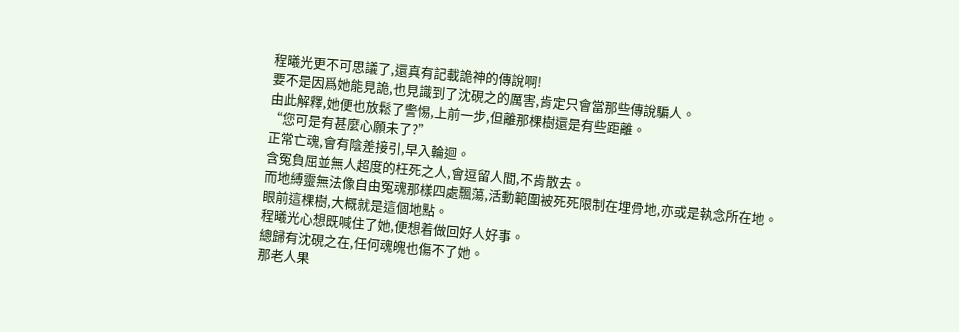程曦光更不可思議了,還真有記載詭神的傳說啊!
要不是因爲她能見詭,也見識到了沈硯之的厲害,肯定只會當那些傳說騙人。
由此解釋,她便也放鬆了警惕,上前一步,但離那棵樹還是有些距離。
“您可是有甚麼心願未了?”
正常亡魂,會有陰差接引,早入輪迴。
含冤負屈並無人超度的枉死之人,會逗留人間,不肯散去。
而地縛靈無法像自由冤魂那樣四處飄蕩,活動範圍被死死限制在埋骨地,亦或是執念所在地。
眼前這棵樹,大概就是這個地點。
程曦光心想既喊住了她,便想着做回好人好事。
總歸有沈硯之在,任何魂魄也傷不了她。
那老人果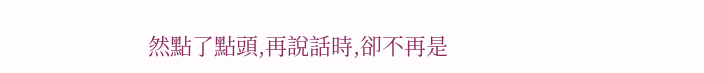然點了點頭,再說話時,卻不再是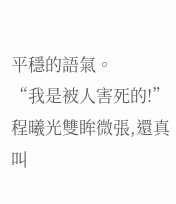平穩的語氣。
“我是被人害死的!”
程曦光雙眸微張,還真叫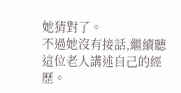她猜對了。
不過她沒有接話,繼續聽這位老人講述自己的經歷。